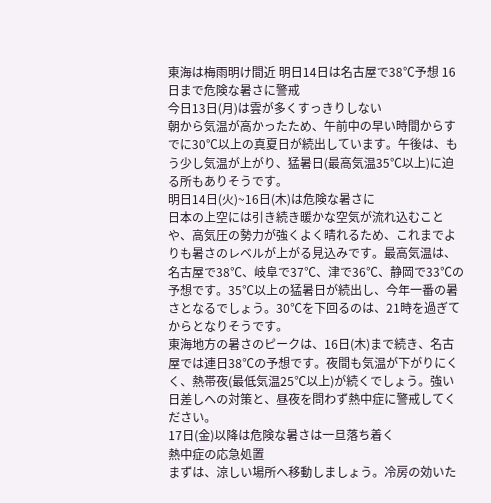東海は梅雨明け間近 明日14日は名古屋で38℃予想 16日まで危険な暑さに警戒
今日13日(月)は雲が多くすっきりしない
朝から気温が高かったため、午前中の早い時間からすでに30℃以上の真夏日が続出しています。午後は、もう少し気温が上がり、猛暑日(最高気温35℃以上)に迫る所もありそうです。
明日14日(火)~16日(木)は危険な暑さに
日本の上空には引き続き暖かな空気が流れ込むことや、高気圧の勢力が強くよく晴れるため、これまでよりも暑さのレベルが上がる見込みです。最高気温は、名古屋で38℃、岐阜で37℃、津で36℃、静岡で33℃の予想です。35℃以上の猛暑日が続出し、今年一番の暑さとなるでしょう。30℃を下回るのは、21時を過ぎてからとなりそうです。
東海地方の暑さのピークは、16日(木)まで続き、名古屋では連日38℃の予想です。夜間も気温が下がりにくく、熱帯夜(最低気温25℃以上)が続くでしょう。強い日差しへの対策と、昼夜を問わず熱中症に警戒してください。
17日(金)以降は危険な暑さは一旦落ち着く
熱中症の応急処置
まずは、涼しい場所へ移動しましょう。冷房の効いた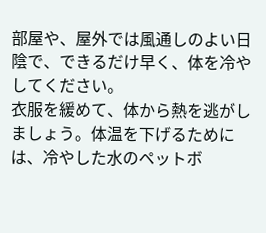部屋や、屋外では風通しのよい日陰で、できるだけ早く、体を冷やしてください。
衣服を緩めて、体から熱を逃がしましょう。体温を下げるためには、冷やした水のペットボ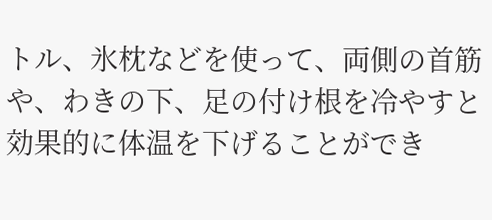トル、氷枕などを使って、両側の首筋や、わきの下、足の付け根を冷やすと効果的に体温を下げることができ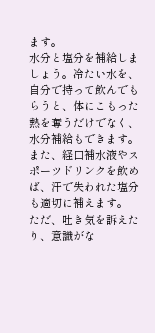ます。
水分と塩分を補給しましょう。冷たい水を、自分で持って飲んでもらうと、体にこもった熱を奪うだけでなく、水分補給もできます。また、経口補水液やスポーツドリンクを飲めば、汗で失われた塩分も適切に補えます。
ただ、吐き気を訴えたり、意識がな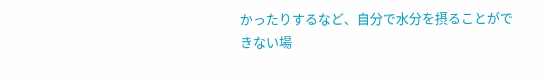かったりするなど、自分で水分を摂ることができない場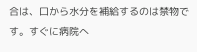合は、口から水分を補給するのは禁物です。すぐに病院へ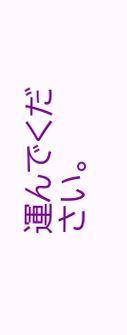運んでください。